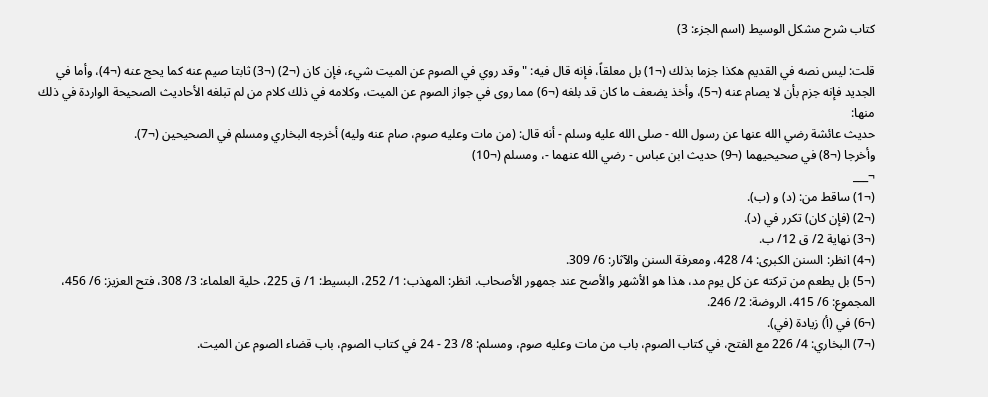كتاب شرح مشكل الوسيط (اسم الجزء: 3)

قلت: ليس نصه في القديم هكذا جزما بذلك (¬1) بل معلقاً، فإنه قال فيه: "وقد روي في الصوم عن الميت شيء، فإن كان (¬2) (¬3) ثابتا صيم عنه كما يحج عنه (¬4)، وأما في الجديد فإنه جزم بأن لا يصام عنه (¬5)، وأخذ يضعف ما كان قد بلغه (¬6) مما روى في جواز الصوم عن الميت، وكلامه في ذلك كلام من لم تبلغه الأحاديث الصحيحة الواردة في ذلك منها:
حديث عائشة رضي الله عنها عن رسول الله - صلى الله عليه وسلم - أنه قال: (من مات وعليه صوم، صام عنه وليه) أخرجه البخاري ومسلم في الصحيحين (¬7).
وأخرجا (¬8) في صحيحيهما (¬9) حديث ابن عباس - رضي الله عنهما -، ومسلم (¬10)
¬___
(¬1) ساقط من: (د) و (ب).
(¬2) (فإن كان) تكرر في (د).
(¬3) نهاية 2/ ق 12/ ب.
(¬4) انظر: السنن الكبرى: 4/ 428، ومعرفة السنن والآثار: 6/ 309.
(¬5) بل يطعم من تركته عن كل يوم مد، هذا هو الأشهر والأصح عند جمهور الأصحاب. انظر: المهذب: 1/ 252، البسيط: 1/ ق 225، حلية العلماء: 3/ 308، فتح العزيز: 6/ 456، المجموع: 6/ 415، الروضة: 2/ 246.
(¬6) في (أ) زيادة (في).
(¬7) البخاري: 4/ 226 مع الفتح، في كتاب الصوم، باب من مات وعليه صوم، ومسلم: 8/ 23 - 24 في كتاب الصوم، باب قضاء الصوم عن الميت.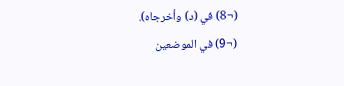(¬8) في (د) وأخرجاه).
(¬9) في الموضعين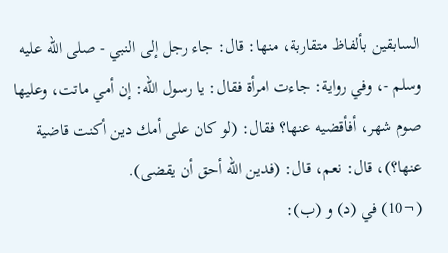السابقين بألفاظ متقاربة، منها: قال: جاء رجل إلى النبي - صلى الله عليه وسلم -، وفي رواية: جاءت امرأة فقال: يا رسول الله: إن أمي ماتت، وعليها صوم شهر، أفأقضيه عنها؟ فقال: (لو كان على أمك دين أكنت قاضية عنها؟)، قال: نعم، قال: (فدين الله أحق أن يقضى).
(¬10) في (د) و (ب):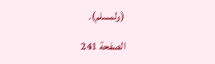(ولمسلم).

الصفحة 241